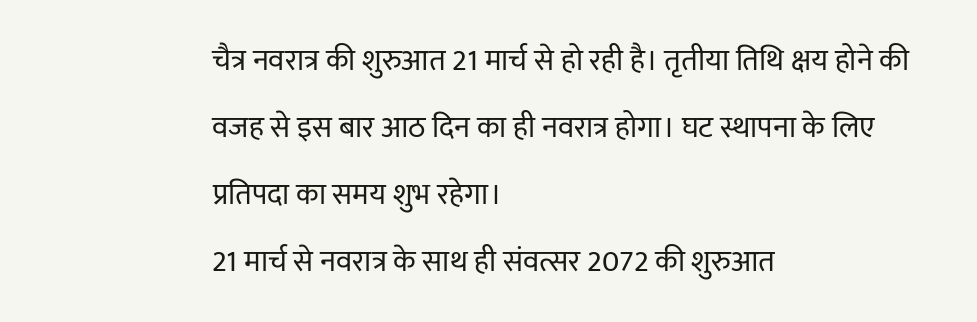चैत्र नवरात्र की शुरुआत 21 मार्च से हो रही है। तृतीया तिथि क्षय होने की वजह से इस बार आठ दिन का ही नवरात्र होगा। घट स्थापना के लिए प्रतिपदा का समय शुभ रहेगा।
21 मार्च से नवरात्र के साथ ही संवत्सर 2072 की शुरुआत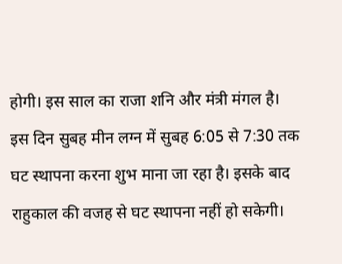होगी। इस साल का राजा शनि और मंत्री मंगल है। इस दिन सुबह मीन लग्न में सुबह 6:05 से 7:30 तक घट स्थापना करना शुभ माना जा रहा है। इसके बाद राहुकाल की वजह से घट स्थापना नहीं हो सकेगी।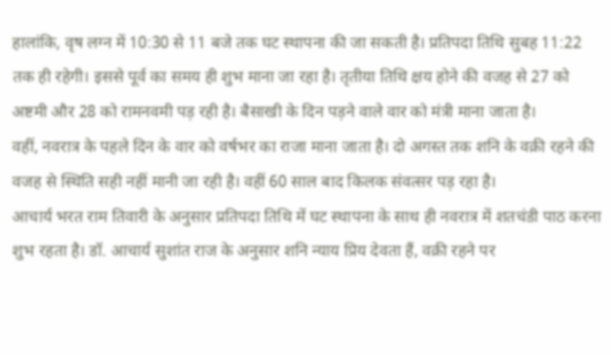हालांकि, वृष लग्न में 10:30 से 11 बजे तक घट स्थापना की जा सकती है। प्रतिपदा तिथि सुबह 11:22 तक ही रहेगी। इससे पूर्व का समय ही शुभ माना जा रहा है। तृतीया तिथि क्षय होने की वजह से 27 को अष्टमी और 28 को रामनवमी पड़ रही है। बैसाखी के दिन पड़ने वाले वार को मंत्री माना जाता है।
वहीं, नवरात्र के पहले दिन के वार को वर्षभर का राजा माना जाता है। दो अगस्त तक शनि के वक्री रहने की वजह से स्थिति सही नहीं मानी जा रही है। वहीं 60 साल बाद किलक संवत्सर पड़ रहा है।
आचार्य भरत राम तिवारी के अनुसार प्रतिपदा तिथि में घट स्थापना के साथ ही नवरात्र में शतचंडी पाठ करना शुभ रहता है। डॉ. आचार्य सुशांत राज के अनुसार शनि न्याय प्रिय देवता हैं, वक्री रहने पर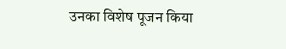उनका विशेष पूजन किया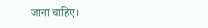जाना चाहिए।